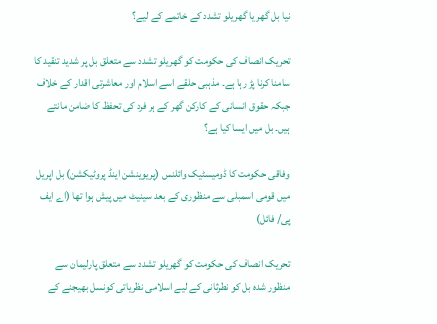نیا بل گھر یا گھریلو تشدد کے خاتمے کے لیے؟

تحریک انصاف کی حکومت کو گھریلو تشدد سے متعلق بل پر شدید تنقید کا سامنا کرنا پڑ رہا ہے۔ مذہبی حلقے اسے اسلام اور معاشرتی اقدار کے خلاف جبکہ حقوق انسانی کے کارکن گھر کے ہر فرد کی تحفظ کا ضامن مانتے ہیں۔ بل میں ایسا کیا ہے؟

وفاقی حکومت کا ڈومیسٹیک وائلنس (پریوینشن اینڈ پروٹیکشن) بل اپریل میں قومی اسمبلی سے منظوری کے بعد سینیٹ میں پیش ہوا تھا (اے ایف پی/ فائل)

تحریک انصاف کی حکومت کو گھریلو تشدد سے متعلق پارلیمان سے منظور شدہ بل کو نطرثانی کے لیے اسلامی نظریاتی کونسل بھیجنے کے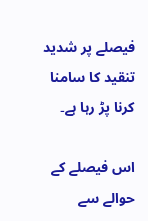فیصلے پر شدید تنقید کا سامنا کرنا پڑ رہا ہے۔

اس فیصلے کے حوالے سے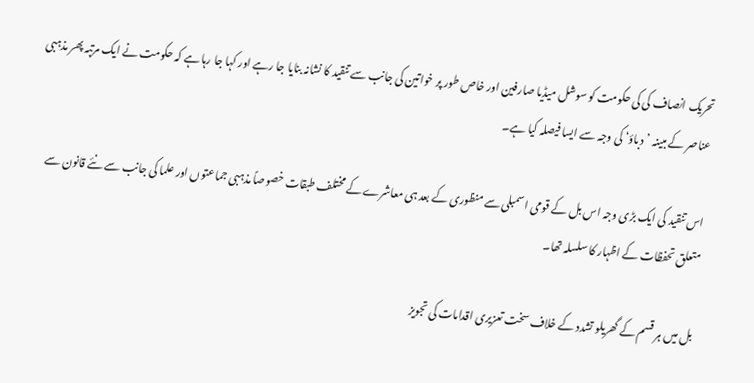تحریک انصاف کی کی حکومت کو سوشل میڈیا صارفین اور خاص طور پر خواتین کی جانب سے تنقید کا نشانہ بنایا جا رہے اور کہا جا رہا ہے کہ حکومت نے ایک مرتبہ پھر مذہبی عناصر کے مبینہ ’دباؤ‘ کی وجہ سے ایسا فیصلہ کیا ہے۔

اس تنقید کی ایک بڑی وجہ اس بل کے قومی اسمبلی سے منظوری کے بعد ہی معاشرے کے مختلف طبقات خصوصاً مذہبی جماعتوں اور علما کی جانب سے نئے قانون سے متعلق تحفظات کے اظہار کا سلسلہ تھا۔

بل میں ہر قسم کے گھریلو تشدد کے خلاف سخت تعزیری اقدامات کی تجویز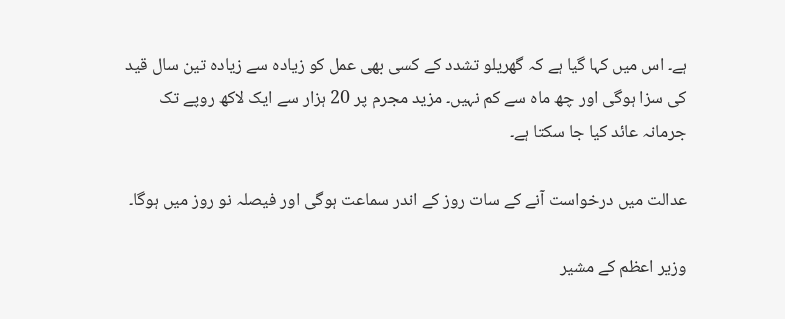ہے۔ اس میں کہا گیا ہے کہ گھریلو تشدد کے کسی بھی عمل کو زیادہ سے زیادہ تین سال قید کی سزا ہوگی اور چھ ماہ سے کم نہیں۔ مزید مجرم پر 20 ہزار سے ایک لاکھ روپے تک جرمانہ عائد کیا جا سکتا ہے۔

عدالت میں درخواست آنے کے سات روز کے اندر سماعت ہوگی اور فیصلہ نو روز میں ہوگا۔

وزیر اعظم کے مشیر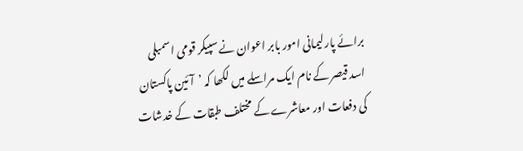برائے پارلیمانی امور بابر اعوان نے سپیکر قومی اسمبلی اسد قیصر کے نام ایک مراسلے میں لکھا کہ ’آئین پاکستان کی دفعات اور معاشرے کے مختلف طبقات کے خدشات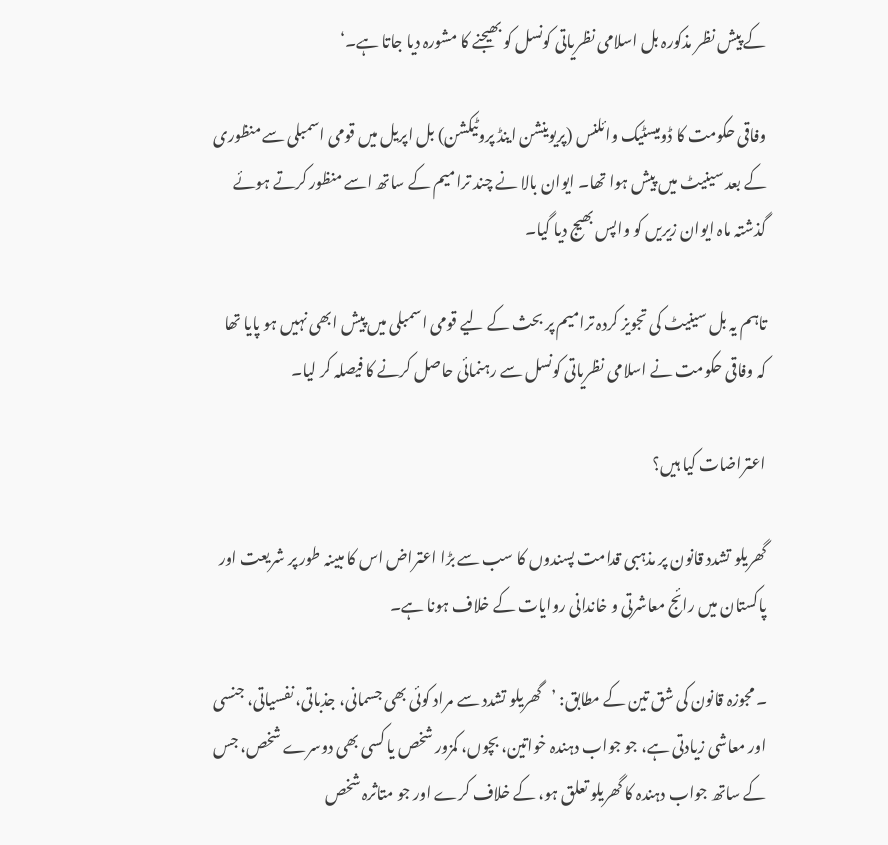کے پیش نظر مذکورہ بل اسلامی نظریاتی کونسل کو بھیجنے کا مشورہ دیا جاتا ہے۔‘

وفاقی حکومت کا ڈومیسٹیک وائلنس (پریوینشن اینڈ پروٹیکشن) بل اپریل میں قومی اسمبلی سے منظوری کے بعد سینیٹ میں پیش ہوا تھا۔ ایوان بالا نے چند ترامیم کے ساتھ اسے منظور کرتے ہوئے گذشتہ ماہ ایوان زیریں کو واپس بھیج دیا گیا۔

تاہم یہ بل سینیٹ کی تجویز کردہ ترامیم پر بحث کے لیے قومی اسمبلی میں پیش ابھی نہیں ہو پایا تھا کہ وفاقی حکومت نے اسلامی نظریاتی کونسل سے رہنمائی حاصل کرنے کا فیصلہ کر لیا۔

اعتراضات کیا ہیں؟

گھریلو تشدد قانون پر مذہبی قدامت پسندوں کا سب سے بڑا اعتراض اس کا مبینہ طور پر شریعت اور پاکستان میں رائج معاشرتی و خاندانی روایات کے خلاف ہونا ہے۔

۔ مجوزہ قانون کی شق تین کے مطابق: ’گھریلو تشدد سے مراد کوئی بھی جسمانی، جذباتی، نفسیاتی، جنسی اور معاشی زیادتی ہے، جو جواب دہندہ خواتین، بچوں، کمزور شخص یا کسی بھی دوسرے شخص، جس کے ساتھ جواب دہندہ کا گھریلو تعلق ہو، کے خلاف کرے اور جو متاثرہ شخص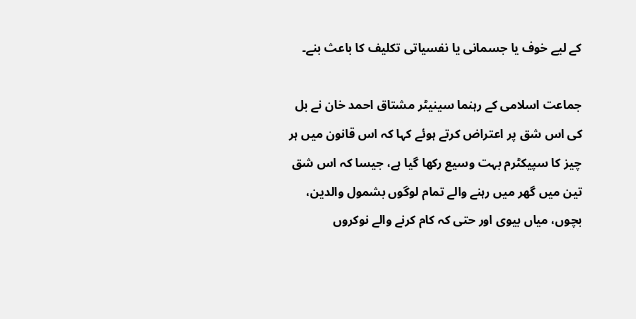کے لیے خوف یا جسمانی یا نفسیاتی تکلیف کا باعث بنے۔

جماعت اسلامی کے رہنما سینیٹر مشتاق احمد خان نے بل کی اس شق پر اعتراض کرتے ہوئے کہا کہ اس قانون میں ہر چیز کا سپیکٹرم بہت وسیع رکھا گیا ہے، جیسا کہ اس شق تین میں گھر میں رہنے والے تمام لوگوں بشمول والدین، بچوں، میاں بیوی اور حتی کہ کام کرنے والے نوکروں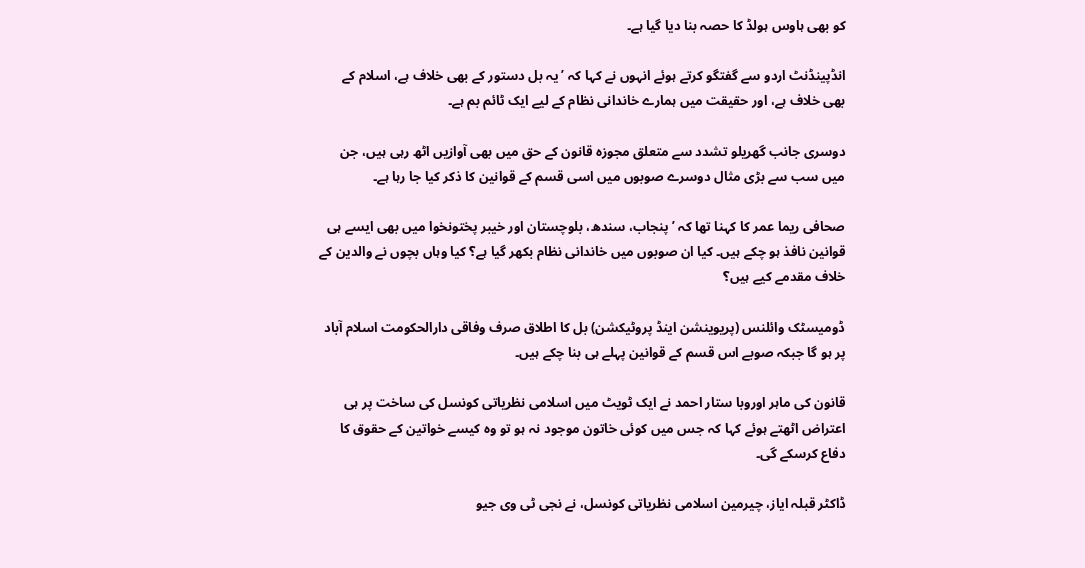کو بھی ہاوس ہولڈ کا حصہ بنا دیا گیا ہے۔

انڈپینڈنٹ اردو سے گفتگو کرتے ہوئے انہوں نے کہا کہ ’یہ بل دستور کے بھی خلاف ہے، اسلام کے بھی خلاف ہے، اور حقیقت میں ہمارے خاندانی نظام کے لیے ایک ٹائم بم ہے۔

دوسری جانب گھریلو تشدد سے متعلق مجوزہ قانون کے حق میں بھی آوازیں اٹھ رہی ہیں، جن میں سب سے بڑی مثال دوسرے صوبوں میں اسی قسم کے قوانین کا ذکر کیا جا رہا ہے۔

صحافی ریما عمر کا کہنا تھا کہ ’پنجاب، سندھ، بلوچستان اور خیبر پختونخوا میں بھی ایسے ہی قوانین نافذ ہو چکے ہیں۔ کیا ان صوبوں میں خاندانی نظام بکھر گیا ہے؟ کیا وہاں بچوں نے والدین کے خلاف مقدمے کیے ہیں؟

ڈومیسٹک وائلنس (پریوینشن اینڈ پروٹیکشن) بل کا اطلاق صرف وفاقی دارالحکومت اسلام آباد پر ہو گا جبکہ صوبے اس قسم کے قوانین پہلے ہی بنا چکے ہیں۔

قانون کی ماہر اوروبا ستار احمد نے ایک ٹویٹ میں اسلامی نظریاتی کونسل کی ساخت پر ہی اعتراض اٹھتے ہوئے کہا کہ جس میں کوئی خاتون موجود نہ ہو تو وہ کیسے خواتین کے حقوق کا دفاع کرسکے گی۔

ڈاکٹر قبلہ ایاز، چیرمین اسلامی نظریاتی کونسل، نے نجی ٹی وی جیو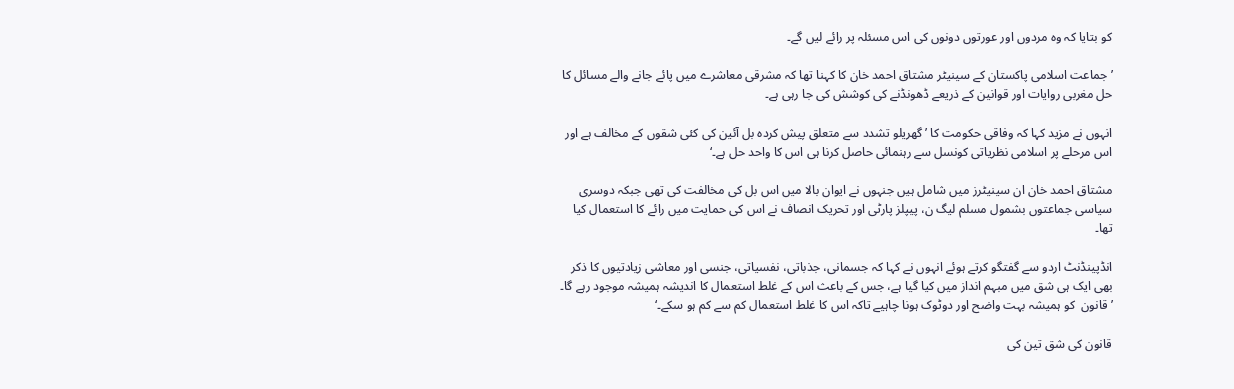کو بتایا کہ وہ مردوں اور عورتوں دونوں کی اس مسئلہ پر رائے لیں گے۔

’جماعت اسلامی پاکستان کے سینیٹر مشتاق احمد خان کا کہنا تھا کہ مشرقی معاشرے میں پائے جانے والے مسائل کا حل مغربی روایات اور قوانین کے ذریعے ڈھونڈنے کی کوشش کی جا رہی ہے۔

انہوں نے مزید کہا کہ وفاقی حکومت کا ’گھریلو تشدد سے متعلق پیش کردہ بل آئین کی کئی شقوں کے مخالف ہے اور اس مرحلے پر اسلامی نظریاتی کونسل سے رہنمائی حاصل کرنا ہی اس کا واحد حل ہے۔‘

مشتاق احمد خان ان سینیٹرز میں شامل ہیں جنہوں نے ایوان بالا میں اس بل کی مخالفت کی تھی جبکہ دوسری سیاسی جماعتوں بشمول مسلم لیگ ن، پیپلز پارٹی اور تحریک انصاف نے اس کی حمایت میں رائے کا استعمال کیا تھا۔

انڈپینڈنٹ اردو سے گفتگو کرتے ہوئے انہوں نے کہا کہ جسمانی، جذباتی، نفسیاتی، جنسی اور معاشی زیادتیوں کا ذکر بھی ایک ہی شق میں مبہم انداز میں کیا گیا ہے، جس کے باعث اس کے غلط استعمال کا اندیشہ ہمیشہ موجود رہے گا۔ ’قانون  کو ہمیشہ بہت واضح اور دوٹوک ہونا چاہیے تاکہ اس کا غلط استعمال کم سے کم ہو سکے۔‘

قانون کی شق تین کی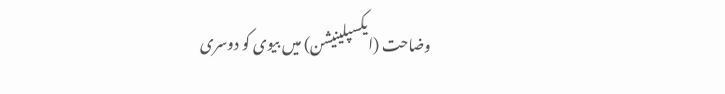وضاحت (ایکسپلینیشن) میں بیوی کو دوسری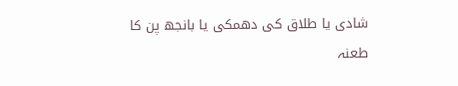شادی یا طلاق کی دھمکی یا بانجھ پن کا طعنہ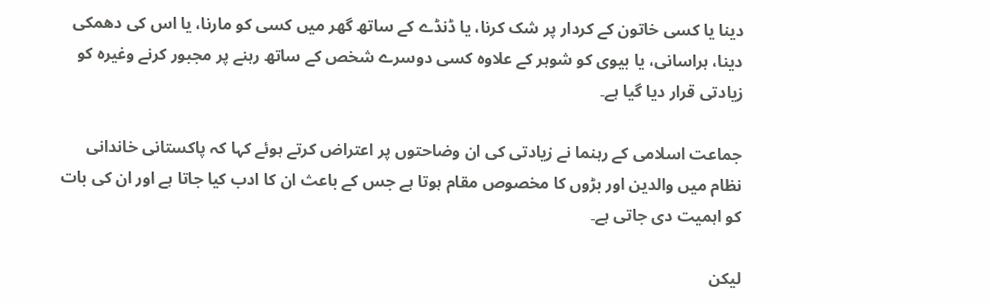دینا یا کسی خاتون کے کردار پر شک کرنا، یا ڈنڈے کے ساتھ گھر میں کسی کو مارنا، یا اس کی دھمکی دینا، ہراسانی، یا بیوی کو شوہر کے علاوہ کسی دوسرے شخص کے ساتھ رہنے پر مجبور کرنے وغیرہ کو زیادتی قرار دیا گیا ہے۔

جماعت اسلامی کے رہنما نے زیادتی کی ان وضاحتوں پر اعتراض کرتے ہوئے کہا کہ پاکستانی خاندانی نظام میں والدین اور بڑوں کا مخصوص مقام ہوتا ہے جس کے باعث ان کا ادب کیا جاتا ہے اور ان کی بات کو اہمیت دی جاتی ہے۔

لیکن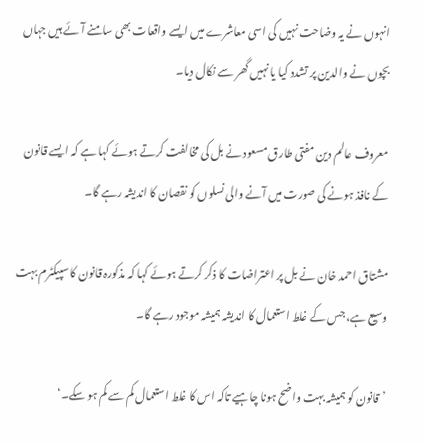انہوں نے یہ وضاحت نہیں کی اسی معاشرے میں ایسے واقعات بھی سامنے آئے ہیں جہاں بچوں نے والدین پر تشدد کیا یا نہیں گھر سے نکال دیا۔

معروف عالم دین مفتی طارق مسعود نے بل کی مخالفت کرتے ہوئے کہا ہے کہ ایسے قانون کے نافذ ہونے کی صورت میں آنے والی نسلوں کو نقصان کا اندیشہ رہے گا۔

مشتاق احمد خان نے بل پر اعتراضات کا ذکر کرتے ہوئے کہا کہ مذکورہ قانون کا سپیکٹرم بہت وسیع ہے، جس کے غلط استعمال کا اندیشہ ہمیشہ موجود رہے گا۔

’قانون کو ہمیشہ بہت واضح ہونا چاہیے تاکہ اس کا غلط استعمال کم سے کم ہو سکے۔‘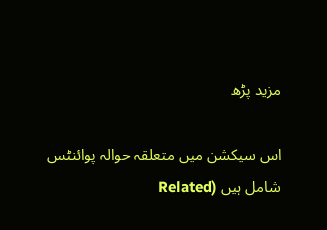مزید پڑھ

اس سیکشن میں متعلقہ حوالہ پوائنٹس شامل ہیں (Related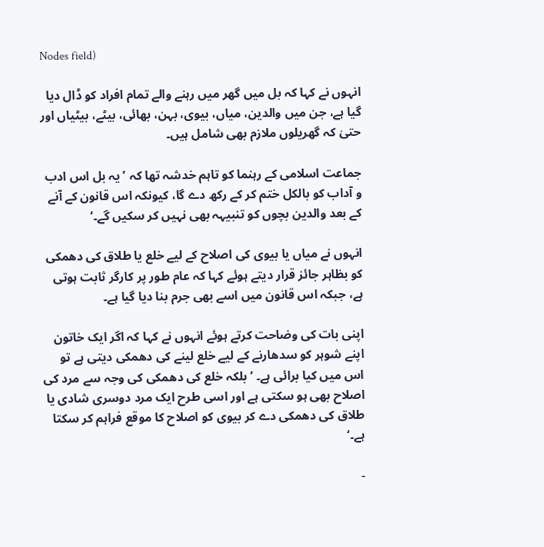Nodes field)

انہوں نے کہا کہ بل میں گھر میں رہنے والے تمام افراد کو ڈال دیا گیا ہے، جن میں والدین، میاں، بیوی، بہن، بھائی، بیٹے، بیٹیاں اور حتیٰ کہ گھریلوں ملازم بھی شامل ہیں۔

جماعت اسلامی کے رہنما کو تاہم خدشہ تھا کہ ’یہ بل اس ادب و آداب کو بالکل ختم کر کے رکھ دے گا، کیونکہ اس قانون کے آنے کے بعد والدین بچوں کو تنبیہہ بھی نہیں کر سکیں گے۔‘

انہوں نے میاں یا بیوی کی اصلاح کے لیے خلع یا طلاق کی دھمکی کو بظاہر جائز قرار دیتے ہوئے کہا کہ عام طور پر کارگر ثابت ہوتی ہے، جبکہ اس قانون میں اسے بھی جرم بنا دیا گیا ہے۔

اپنی بات کی وضاحت کرتے ہوئے انہوں نے کہا کہ اگر ایک خاتون اپنے شوہر کو سدھارنے کے لیے خلع لینے کی دھمکی دیتی ہے تو اس میں کیا برائی ہے۔ ’بلکہ خلع کی دھمکی کی وجہ سے مرد کی اصلاح بھی ہو سکتی ہے اور اسی طرح ایک مرد دوسری شادی یا طلاق کی دھمکی دے کر بیوی کو اصلاح کا موقع فراہم کر سکتا ہے۔‘

-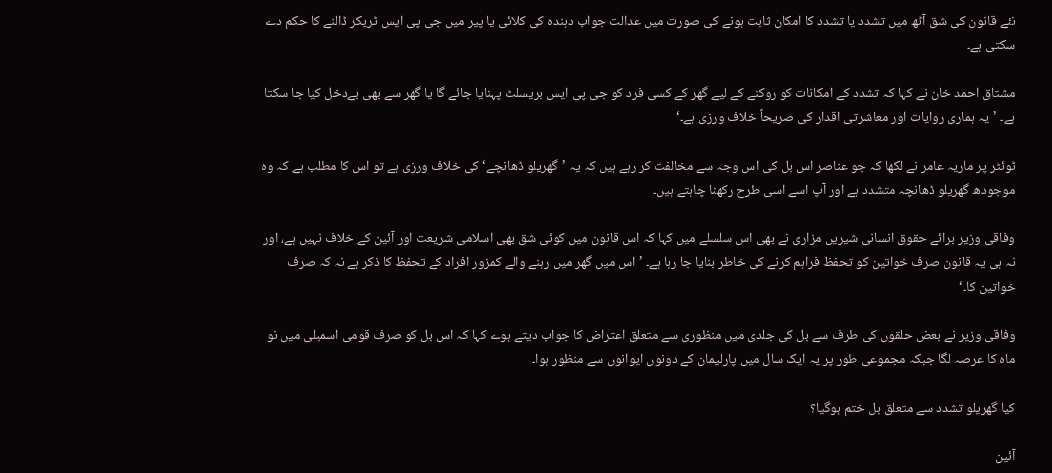نئے قانون کی شق آٹھ میں تشدد یا تشدد کا امکان ثابت ہونے کی صورت میں عدالت جواب دہندہ کی کلائی یا پیر میں جی پی ایس ٹریکر ڈالنے کا حکم دے سکتی ہے۔

مشتاق احمد خان نے کہا کہ تشدد کے امکانات کو روکنے کے لیے گھر کے کسی فرد کو جی پی ایس بریسلٹ پہنایا جائے گا یا گھر سے بھی بےدخل کیا جا سکتا ہے۔ ’یہ ہماری روایات اور معاشرتی اقدار کی صریحاً خلاف ورزی ہے۔‘

ٹوئٹر پر ماریہ عامر نے لکھا کہ جو عناصر اس بل کی اس وجہ سے مخالفت کر رہے ہیں کہ یہ ’گھریلو ڈھانچے‘ کی خلاف ورزی ہے تو اس کا مطلب ہے کہ وہ موجودھ گھریلو ڈھانچہ متشدد ہے اور آپ اسے اسی طرح رکھنا چاہتے ہیں۔

وفاقی وزیر برائے حقوق انسانی شیریں مزاری نے بھی اس سلسلے میں کہا کہ اس قانون میں کوئی شق بھی اسلامی شریعت اور آئین کے خلاف نہیں ہے، اور نہ ہی یہ قانون صرف خواتین کو تحفظ فراہم کرنے کی خاطر بنایا جا رہا ہے۔ ’اس میں گھر میں رہنے والے کمزور افراد کے تحفظ کا ذکر ہے نہ کہ صرف خواتین کا۔‘

وفاقی وزیر نے بعض حلقوں کی طرف سے بل کی جلدی میں منظوری سے متعلق اعتراض کا جواب دیتے ہوے کہا کہ اس بل کو صرف قومی اسمبلی میں نو ماہ کا عرصہ لگا جبکہ مجموعی طور پر یہ ایک سال میں پارلیمان کے دونوں ایوانوں سے منظور ہوا۔

کیا گھریلو تشدد سے متعلق بل ختم ہوگیا؟

آئین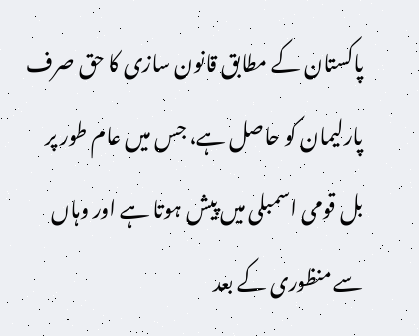پاکستان کے مطابق قانون سازی کا حق صرف پارلیمان کو حاصل ہے، جس میں عام طور پر بل قومی اسمبلی میں پیش ہوتا ہے اور وہاں سے منظوری کے بعد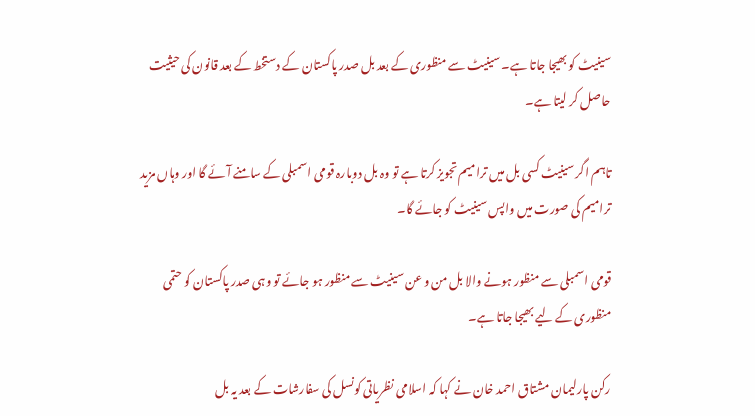سینیٹ کو بھیجا جاتا ہے۔ سینیٹ سے منظوری کے بعد بل صدر پاکستان کے دستخط کے بعد قانون کی حیثیت حاصل کر لیتا ہے۔

تاہم اگر سینیٹ کسی بل میں ترامیم تجویز کرتا ہے تو وہ بل دوبارہ قومی اسمبلی کے سامنے آئے گا اور وہاں مزید ترامیم کی صورت میں واپس سینیٹ کو جائے گا۔

قومی اسمبلی سے منظور ہونے والا بل من و عن سینیٹ سے منظور ہو جائے تو وہی صدر پاکستان کو حتمی منظوری کے لیے بھیجا جاتا ہے۔

رکن پارلیمان مشتاق احمد خان نے کہا کہ اسلامی نظریاتی کونسل کی سفارشات کے بعد یہ بل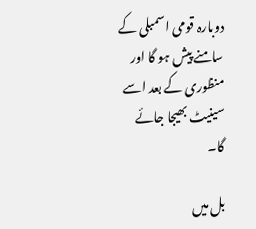دوبارہ قومی اسمبلی کے سامنے پیش ہو گا اور منظوری کے بعد اسے سینیٹ بھیجا جائے گا۔

بل میں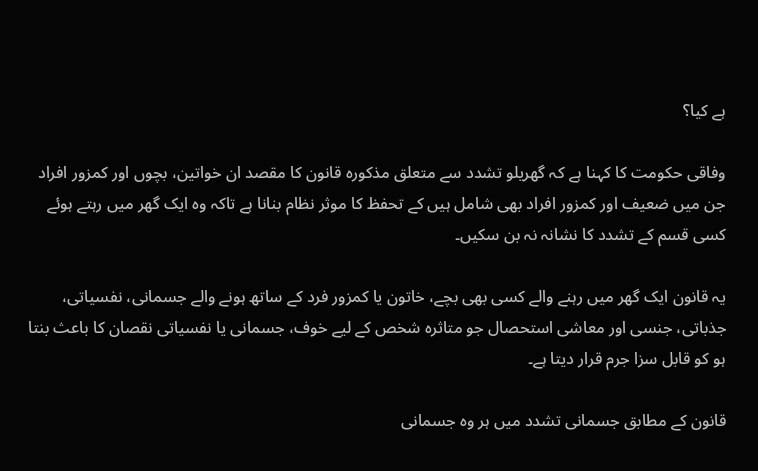ہے کیا؟

وفاقی حکومت کا کہنا ہے کہ گھریلو تشدد سے متعلق مذکورہ قانون کا مقصد ان خواتین، بچوں اور کمزور افراد جن میں ضعیف اور کمزور افراد بھی شامل ہیں کے تحفظ کا موثر نظام بنانا ہے تاکہ وہ ایک گھر میں رہتے ہوئے کسی قسم کے تشدد کا نشانہ نہ بن سکیں۔

یہ قانون ایک گھر میں رہنے والے کسی بھی بچے، خاتون یا کمزور فرد کے ساتھ ہونے والے جسمانی، نفسیاتی، جذباتی، جنسی اور معاشی استحصال جو متاثرہ شخص کے لیے خوف، جسمانی یا نفسیاتی نقصان کا باعث بنتا ہو کو قابل سزا جرم قرار دیتا ہے۔

قانون کے مطابق جسمانی تشدد میں ہر وہ جسمانی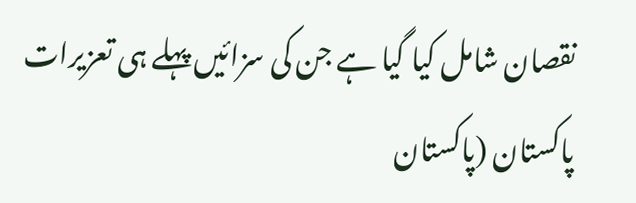نقصان شامل کیا گیا ہے جن کی سزائیں پہلے ہی تعزیرات پاکستان (پاکستان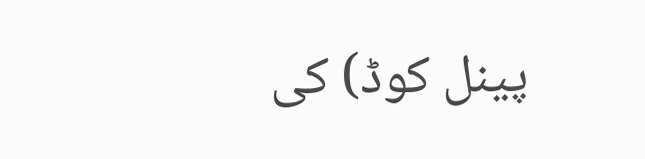پینل کوڈ) کی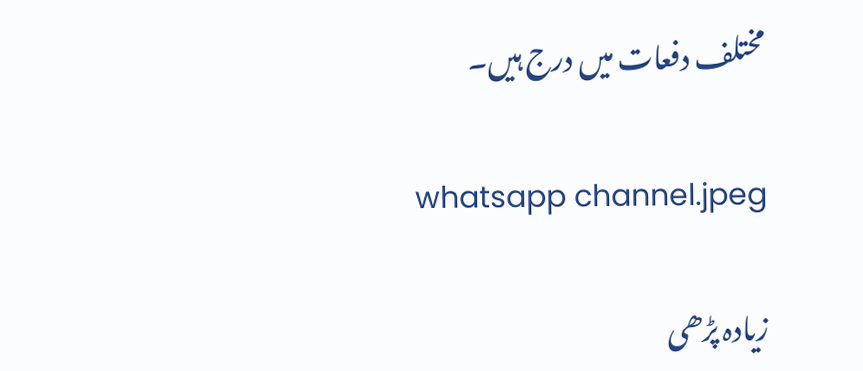مختلف دفعات میں درج ہیں۔

whatsapp channel.jpeg

زیادہ پڑھی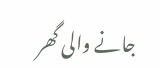جانے والی گھر